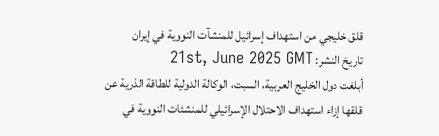قلق خليجي من استهداف إسرائيل للمنشآت النووية في إيران
تاريخ النشر: 21st, June 2025 GMT
أبلغت دول الخليج العربية، السبت، الوكالة الدولية للطاقة الذرية عن قلقها إزاء استهداف الاحتلال الإسرائيلي للمنشئات النووية في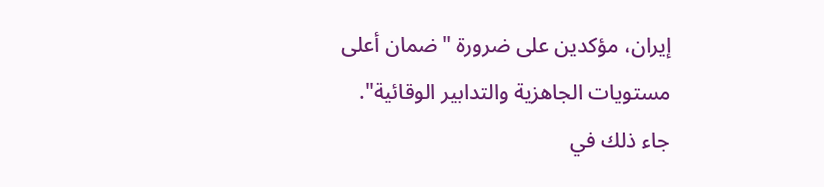إيران، مؤكدين على ضرورة "ضمان أعلى مستويات الجاهزية والتدابير الوقائية".
جاء ذلك في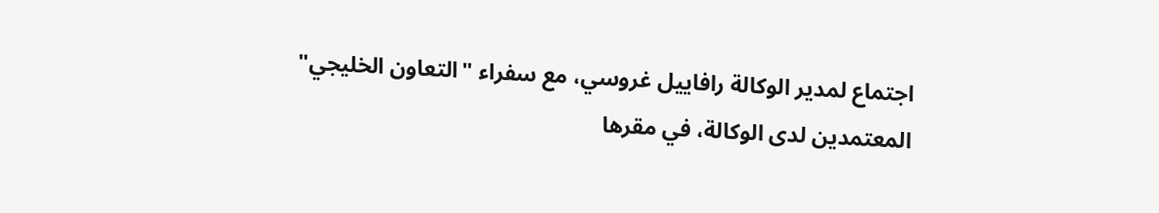اجتماع لمدير الوكالة رافاييل غروسي، مع سفراء "التعاون الخليجي" المعتمدين لدى الوكالة، في مقرها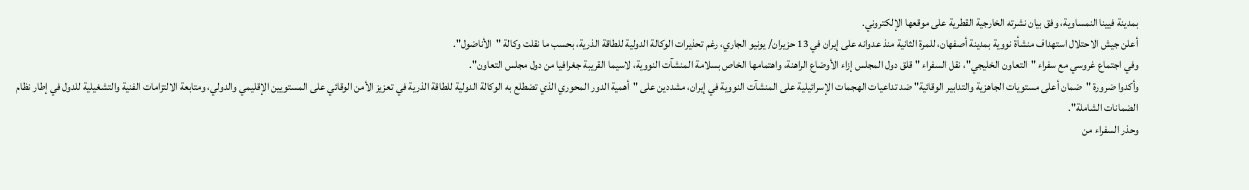بمدينة فيينا النمساوية، وفق بيان نشرته الخارجية القطرية على موقعها الإلكتروني.
أعلن جيش الاحتلال استهداف منشأة نووية بمدينة أصفهان، للمرة الثانية منذ عدوانه على إيران في 13 حزيران/ يونيو الجاري، رغم تحذيرات الوكالة الدولية للطاقة الذرية، بحسب ما نقلت وكالة "الأناضول".
وفي اجتماع غروسي مع سفراء "التعاون الخليجي"، نقل السفراء "قلق دول المجلس إزاء الأوضاع الراهنة، واهتمامها الخاص بسلامة المنشآت النووية، لاسيما القريبة جغرافيا من دول مجلس التعاون".
وأكدوا ضرورة "ضمان أعلى مستويات الجاهزية والتدابير الوقائية" ضد تداعيات الهجمات الإسرائيلية على المنشآت النووية في إيران، مشددين على "أهمية الدور المحوري الذي تضطلع به الوكالة الدولية للطاقة الذرية في تعزيز الأمن الوقائي على المستويين الإقليمي والدولي، ومتابعة الالتزامات الفنية والتشغيلية للدول في إطار نظام الضمانات الشاملة".
وحذر السفراء من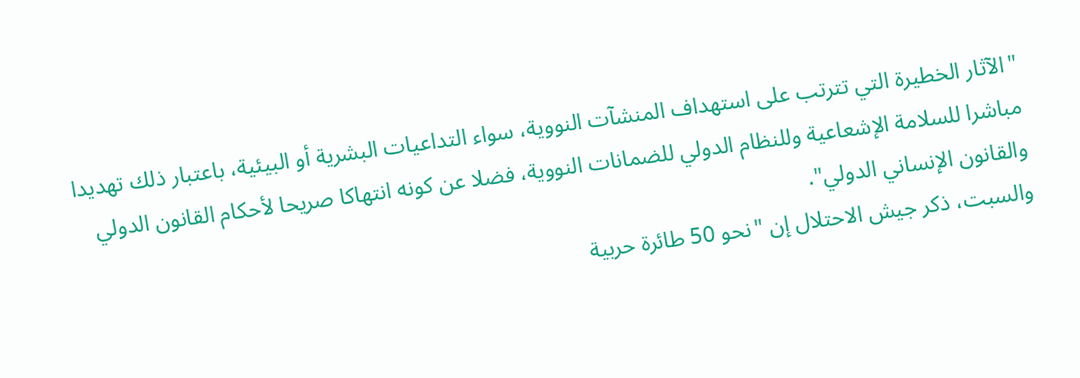"الآثار الخطيرة التي تترتب على استهداف المنشآت النووية، سواء التداعيات البشرية أو البيئية، باعتبار ذلك تهديدا مباشرا للسلامة الإشعاعية وللنظام الدولي للضمانات النووية، فضلا عن كونه انتهاكا صريحا لأحكام القانون الدولي والقانون الإنساني الدولي".
والسبت، ذكر جيش الاحتلال إن "نحو 50 طائرة حربية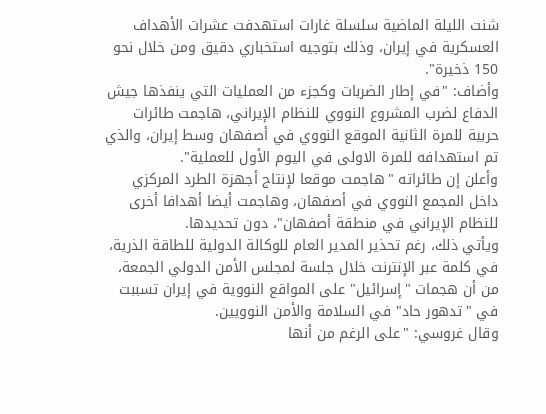شنت الليلة الماضية سلسلة غارات استهدفت عشرات الأهداف العسكرية في إيران، وذلك بتوجيه استخباري دقيق ومن خلال نحو 150 ذخيرة".
وأضاف: "في إطار الضربات وكجزء من العمليات التي ينفذها جيش الدفاع لضرب المشروع النووي للنظام الإيراني، هاجمت طائرات حربية للمرة الثانية الموقع النووي في أصفهان وسط إيران، والذي تم استهدافه للمرة الاولى في اليوم الأول للعملية".
وأعلن إن طائراته "هاجمت موقعا لإنتاج أجهزة الطرد المركزي داخل المجمع النووي في أصفهان، وهاجمت أيضا أهدافا أخرى للنظام الإيراني في منطقة أصفهان"، دون تحديدها.
ويأتي ذلك، رغم تحذير المدير العام للوكالة الدولية للطاقة الذرية، في كلمة عبر الإنترنت خلال جلسة لمجلس الأمن الدولي الجمعة، من أن هجمات "إسرائيل" على المواقع النووية في إيران تسببت في "تدهور حاد" في السلامة والأمن النوويين.
وقال غروسي: "على الرغم من أنها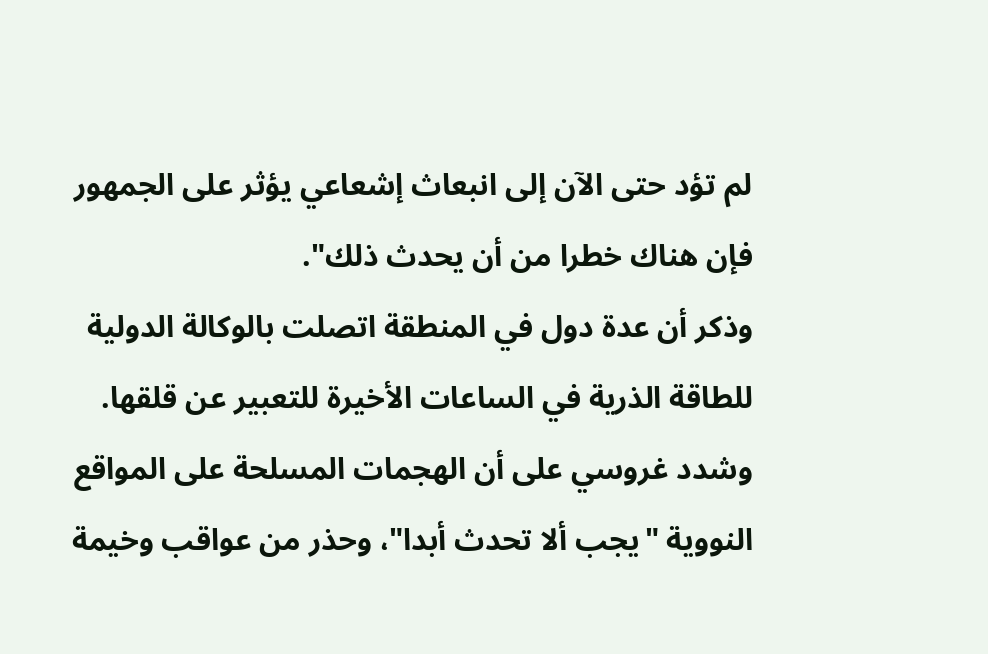لم تؤد حتى الآن إلى انبعاث إشعاعي يؤثر على الجمهور فإن هناك خطرا من أن يحدث ذلك".
وذكر أن عدة دول في المنطقة اتصلت بالوكالة الدولية للطاقة الذرية في الساعات الأخيرة للتعبير عن قلقها.
وشدد غروسي على أن الهجمات المسلحة على المواقع النووية "يجب ألا تحدث أبدا"، وحذر من عواقب وخيمة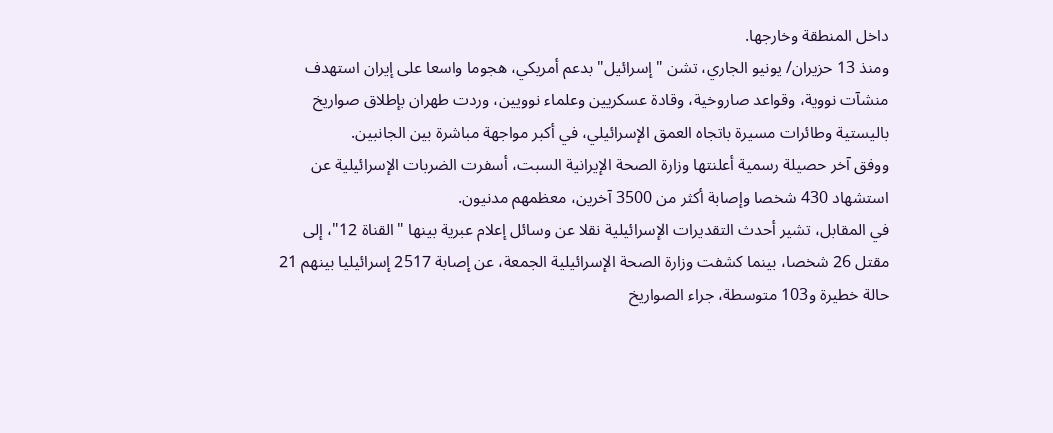داخل المنطقة وخارجها.
ومنذ 13 حزيران/ يونيو الجاري، تشن "إسرائيل" بدعم أمريكي، هجوما واسعا على إيران استهدف منشآت نووية، وقواعد صاروخية، وقادة عسكريين وعلماء نوويين، وردت طهران بإطلاق صواريخ باليستية وطائرات مسيرة باتجاه العمق الإسرائيلي، في أكبر مواجهة مباشرة بين الجانبين.
ووفق آخر حصيلة رسمية أعلنتها وزارة الصحة الإيرانية السبت، أسفرت الضربات الإسرائيلية عن استشهاد 430 شخصا وإصابة أكثر من 3500 آخرين، معظمهم مدنيون.
في المقابل، تشير أحدث التقديرات الإسرائيلية نقلا عن وسائل إعلام عبرية بينها "القناة 12"، إلى مقتل 26 شخصا، بينما كشفت وزارة الصحة الإسرائيلية الجمعة، عن إصابة 2517 إسرائيليا بينهم 21 حالة خطيرة و103 متوسطة، جراء الصواريخ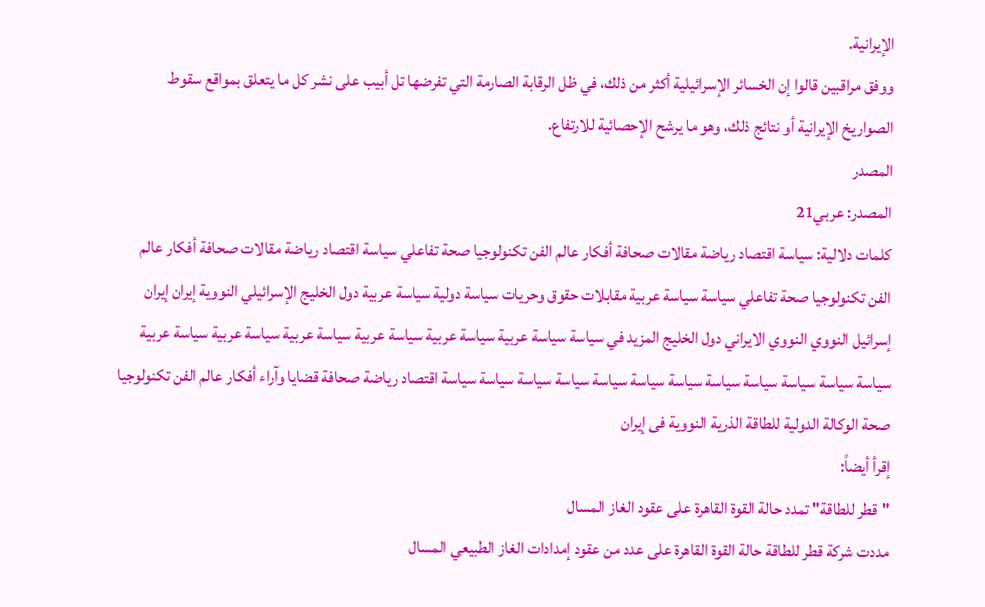الإيرانية.
ووفق مراقبين قالوا إن الخسائر الإسرائيلية أكثر من ذلك، في ظل الرقابة الصارمة التي تفرضها تل أبيب على نشر كل ما يتعلق بمواقع سقوط الصواريخ الإيرانية أو نتائج ذلك، وهو ما يرشح الإحصائية للارتفاع.
المصدر
المصدر: عربي21
كلمات دلالية: سياسة اقتصاد رياضة مقالات صحافة أفكار عالم الفن تكنولوجيا صحة تفاعلي سياسة اقتصاد رياضة مقالات صحافة أفكار عالم الفن تكنولوجيا صحة تفاعلي سياسة سياسة عربية مقابلات حقوق وحريات سياسة دولية سياسة عربية دول الخليج الإسرائيلي النووية إيران إيران إسرائيل النووي النووي الايراني دول الخليج المزيد في سياسة سياسة عربية سياسة عربية سياسة عربية سياسة عربية سياسة عربية سياسة عربية سياسة سياسة سياسة سياسة سياسة سياسة سياسة سياسة سياسة سياسة سياسة سياسة اقتصاد رياضة صحافة قضايا وآراء أفكار عالم الفن تكنولوجيا صحة الوکالة الدولیة للطاقة الذریة النوویة فی إیران
إقرأ أيضاً:
"قطر للطاقة" تمدد حالة القوة القاهرة على عقود الغاز المسال
مددت شركة قطر للطاقة حالة القوة القاهرة على عدد من عقود إمدادات الغاز الطبيعي المسال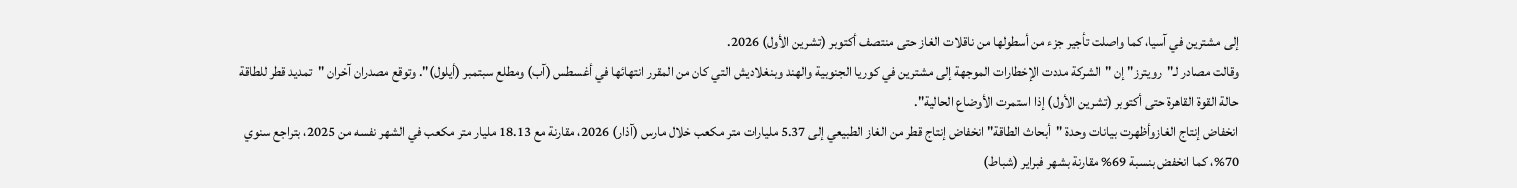إلى مشترين في آسيا، كما واصلت تأجير جزء من أسطولها من ناقلات الغاز حتى منتصف أكتوبر (تشرين الأول) 2026.
وقالت مصادر لـ"رويترز" إن "الشركة مددت الإخطارات الموجهة إلى مشترين في كوريا الجنوبية والهند وبنغلاديش التي كان من المقرر انتهائها في أغسطس (آب) ومطلع سبتمبر (أيلول)". وتوقع مصدران آخران "تمديد قطر للطاقة حالة القوة القاهرة حتى أكتوبر (تشرين الأول) إذا استمرت الأوضاع الحالية".
انخفاض إنتاج الغازوأظهرت بيانات وحدة "أبحاث الطاقة" انخفاض إنتاج قطر من الغاز الطبيعي إلى 5.37 مليارات متر مكعب خلال مارس (آذار) 2026، مقارنة مع 18.13 مليار متر مكعب في الشهر نفسه من 2025، بتراجع سنوي 70%، كما انخفض بنسبة 69% مقارنة بشهر فبراير (شباط)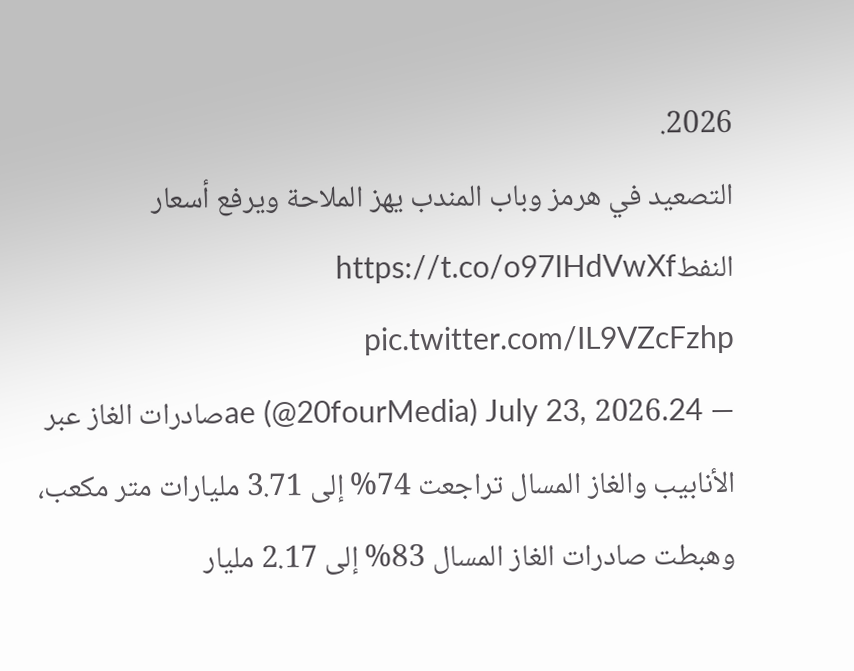2026.
التصعيد في هرمز وباب المندب يهز الملاحة ويرفع أسعار النفطhttps://t.co/o97IHdVwXf pic.twitter.com/IL9VZcFzhp
— 24.ae (@20fourMedia) July 23, 2026صادرات الغاز عبر الأنابيب والغاز المسال تراجعت 74% إلى 3.71 مليارات متر مكعب، وهبطت صادرات الغاز المسال 83% إلى 2.17 مليار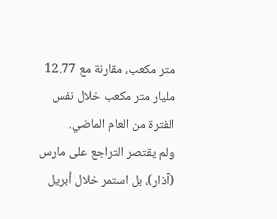متر مكعب، مقارنة مع 12.77 مليار متر مكعب خلال نفس الفترة من العام الماضي.
ولم يقتصر التراجع على مارس (آذار)، بل استمر خلال أبريل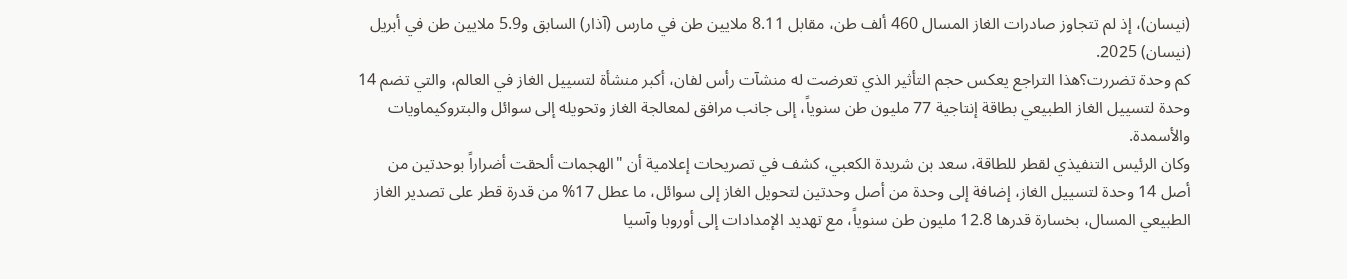(نيسان)، إذ لم تتجاوز صادرات الغاز المسال 460 ألف طن، مقابل 8.11 ملايين طن في مارس (آذار) السابق و5.9 ملايين طن في أبريل (نيسان) 2025.
كم وحدة تضررت؟هذا التراجع يعكس حجم التأثير الذي تعرضت له منشآت رأس لفان، أكبر منشأة لتسييل الغاز في العالم، والتي تضم 14 وحدة لتسييل الغاز الطبيعي بطاقة إنتاجية 77 مليون طن سنوياً، إلى جانب مرافق لمعالجة الغاز وتحويله إلى سوائل والبتروكيماويات والأسمدة.
وكان الرئيس التنفيذي لقطر للطاقة، سعد بن شريدة الكعبي، كشف في تصريحات إعلامية أن "الهجمات ألحقت أضراراً بوحدتين من أصل 14 وحدة لتسييل الغاز، إضافة إلى وحدة من أصل وحدتين لتحويل الغاز إلى سوائل، ما عطل 17% من قدرة قطر على تصدير الغاز الطبيعي المسال، بخسارة قدرها 12.8 مليون طن سنوياً، مع تهديد الإمدادات إلى أوروبا وآسيا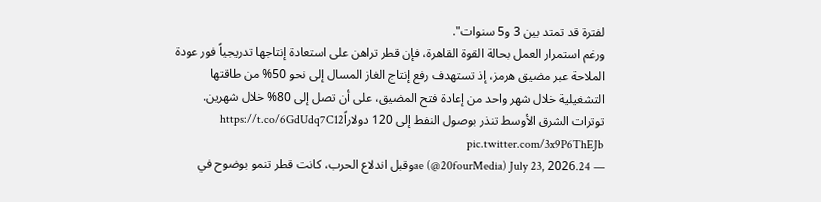لفترة قد تمتد بين 3 و5 سنوات".
ورغم استمرار العمل بحالة القوة القاهرة، فإن قطر تراهن على استعادة إنتاجها تدريجياً فور عودة الملاحة عبر مضيق هرمز، إذ تستهدف رفع إنتاج الغاز المسال إلى نحو 50% من طاقتها التشغيلية خلال شهر واحد من إعادة فتح المضيق، على أن تصل إلى 80% خلال شهرين.
توترات الشرق الأوسط تنذر بوصول النفط إلى 120 دولاراًhttps://t.co/6GdUdq7C12 pic.twitter.com/3x9P6ThEJb
— 24.ae (@20fourMedia) July 23, 2026وقبل اندلاع الحرب، كانت قطر تنمو بوضوح في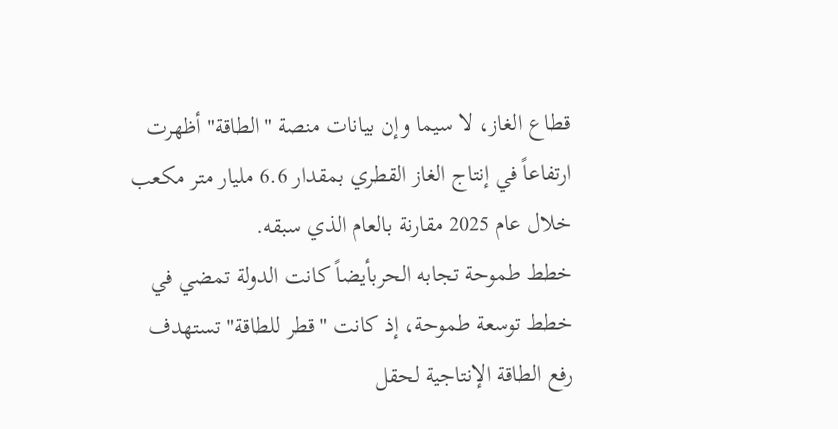قطاع الغاز، لا سيما وإن بيانات منصة "الطاقة" أظهرت ارتفاعاً في إنتاج الغاز القطري بمقدار 6.6 مليار متر مكعب خلال عام 2025 مقارنة بالعام الذي سبقه.
خطط طموحة تجابه الحربأيضاً كانت الدولة تمضي في خطط توسعة طموحة، إذ كانت "قطر للطاقة" تستهدف رفع الطاقة الإنتاجية لحقل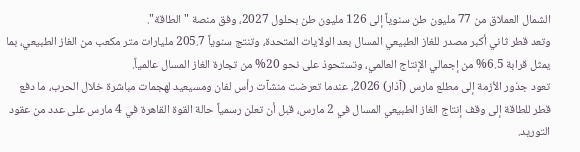الشمال العملاق من 77 مليون طن سنوياً إلى 126 مليون طن بحلول 2027، وفق منصة "الطاقة".
وتعد قطر ثاني أكبر مصدر للغاز الطبيعي المسال بعد الولايات المتحدة، وتنتج سنوياً 205.7 مليارات متر مكعب من الغاز الطبيعي، بما يمثل قرابة 6.5% من إجمالي الإنتاج العالمي، وتستحوذ على نحو 20% من تجارة الغاز المسال عالمياً.
تعود جذور الأزمة إلى مطلع مارس (آذار) 2026، عندما تعرضت منشآت رأس لفان ومسيعيد لهجمات مباشرة خلال الحرب، ما دفع قطر للطاقة إلى وقف إنتاج الغاز الطبيعي المسال في 2 مارس، قبل أن تعلن رسمياً حالة القوة القاهرة في 4 مارس على عدد من عقود التوريد.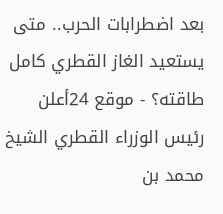بعد اضطرابات الحرب.. متى يستعيد الغاز القطري كامل طاقته؟ - موقع 24أعلن رئيس الوزراء القطري الشيخ محمد بن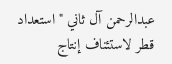عبدالرحمن آل ثاني "استعداد قطر لاستئناف إنتاج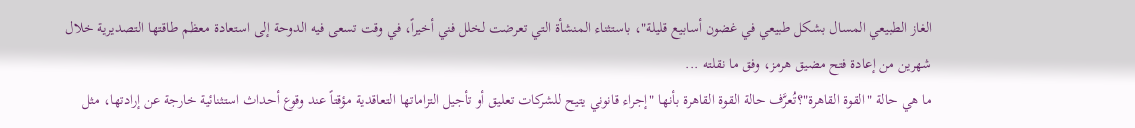الغاز الطبيعي المسال بشكل طبيعي في غضون أسابيع قليلة"، باستثناء المنشأة التي تعرضت لخلل فني أخيراً، في وقت تسعى فيه الدوحة إلى استعادة معظم طاقتها التصديرية خلال شهرين من إعادة فتح مضيق هرمز، وفق ما نقلته ...
ما هي حالة "القوة القاهرة"؟تُعرَّف حالة القوة القاهرة بأنها "إجراء قانوني يتيح للشركات تعليق أو تأجيل التزاماتها التعاقدية مؤقتاً عند وقوع أحداث استثنائية خارجة عن إرادتها، مثل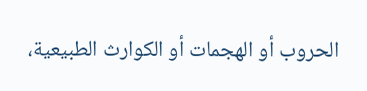الحروب أو الهجمات أو الكوارث الطبيعية،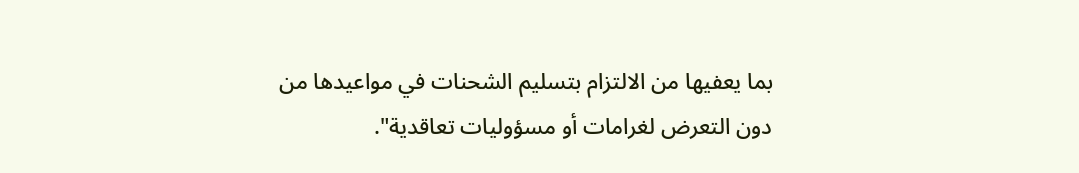بما يعفيها من الالتزام بتسليم الشحنات في مواعيدها من دون التعرض لغرامات أو مسؤوليات تعاقدية".